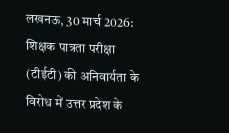लखनऊ, 30 मार्च 2026:
शिक्षक पात्रता परीक्षा (टीईटी) की अनिवार्यता के विरोध में उत्तर प्रदेश के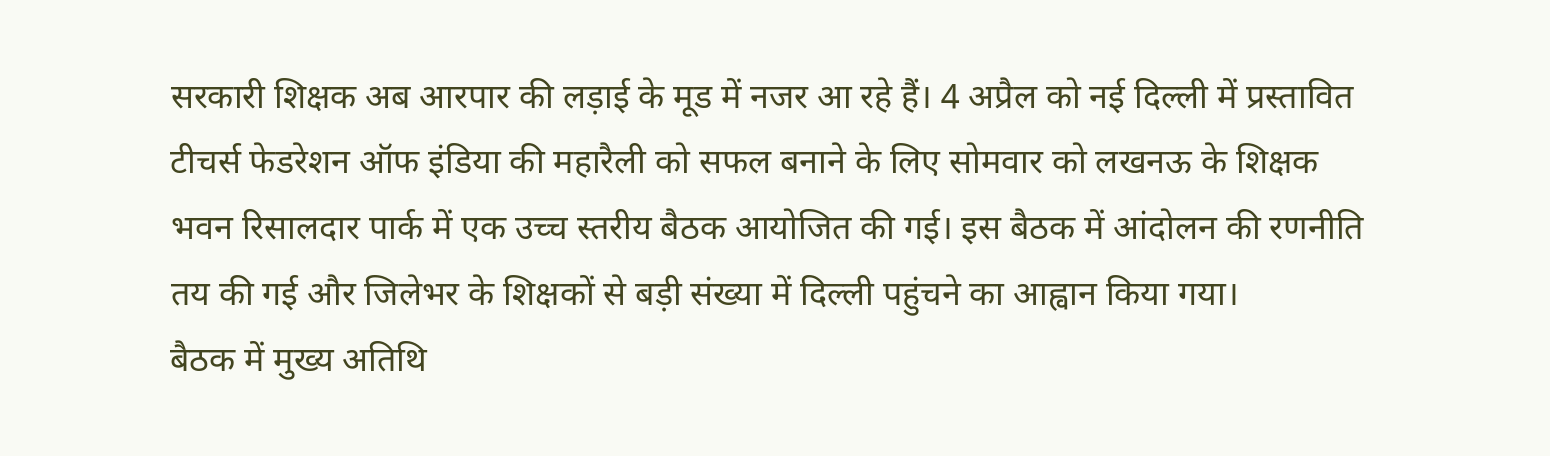सरकारी शिक्षक अब आरपार की लड़ाई के मूड में नजर आ रहे हैं। 4 अप्रैल को नई दिल्ली में प्रस्तावित टीचर्स फेडरेशन ऑफ इंडिया की महारैली को सफल बनाने के लिए सोमवार को लखनऊ के शिक्षक भवन रिसालदार पार्क में एक उच्च स्तरीय बैठक आयोजित की गई। इस बैठक में आंदोलन की रणनीति तय की गई और जिलेभर के शिक्षकों से बड़ी संख्या में दिल्ली पहुंचने का आह्वान किया गया।
बैठक में मुख्य अतिथि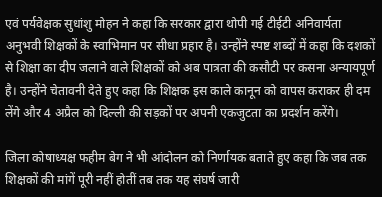एवं पर्यवेक्षक सुधांशु मोहन ने कहा कि सरकार द्वारा थोपी गई टीईटी अनिवार्यता अनुभवी शिक्षकों के स्वाभिमान पर सीधा प्रहार है। उन्होंने स्पष्ट शब्दों में कहा कि दशकों से शिक्षा का दीप जलाने वाले शिक्षकों को अब पात्रता की कसौटी पर कसना अन्यायपूर्ण है। उन्होंने चेतावनी देते हुए कहा कि शिक्षक इस काले कानून को वापस कराकर ही दम लेंगे और 4 अप्रैल को दिल्ली की सड़कों पर अपनी एकजुटता का प्रदर्शन करेंगे।

जिला कोषाध्यक्ष फहीम बेग ने भी आंदोलन को निर्णायक बताते हुए कहा कि जब तक शिक्षकों की मांगें पूरी नहीं होतीं तब तक यह संघर्ष जारी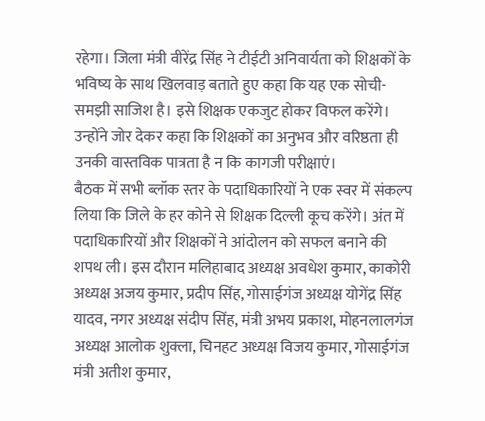रहेगा। जिला मंत्री वीरेंद्र सिंह ने टीईटी अनिवार्यता को शिक्षकों के भविष्य के साथ खिलवाड़ बताते हुए कहा कि यह एक सोची-समझी साजिश है। इसे शिक्षक एकजुट होकर विफल करेंगे। उन्होंने जोर देकर कहा कि शिक्षकों का अनुभव और वरिष्ठता ही उनकी वास्तविक पात्रता है न कि कागजी परीक्षाएं।
बैठक में सभी ब्लॉक स्तर के पदाधिकारियों ने एक स्वर में संकल्प लिया कि जिले के हर कोने से शिक्षक दिल्ली कूच करेंगे। अंत में पदाधिकारियों और शिक्षकों ने आंदोलन को सफल बनाने की शपथ ली। इस दौरान मलिहाबाद अध्यक्ष अवधेश कुमार, काकोरी अध्यक्ष अजय कुमार, प्रदीप सिंह, गोसाईगंज अध्यक्ष योगेंद्र सिंह यादव, नगर अध्यक्ष संदीप सिंह, मंत्री अभय प्रकाश, मोहनलालगंज अध्यक्ष आलोक शुक्ला, चिनहट अध्यक्ष विजय कुमार, गोसाईगंज मंत्री अतीश कुमार,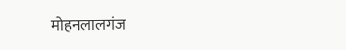मोहनलालगंज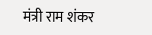मंत्री राम शंकर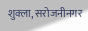शुक्ला, सरोजनीनगर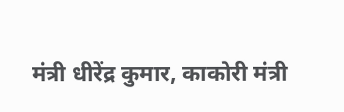मंत्री धीरेंद्र कुमार, काकोरी मंत्री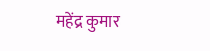महेंद्र कुमार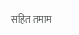सहित तमाम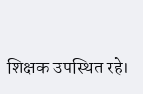शिक्षक उपस्थित रहे।